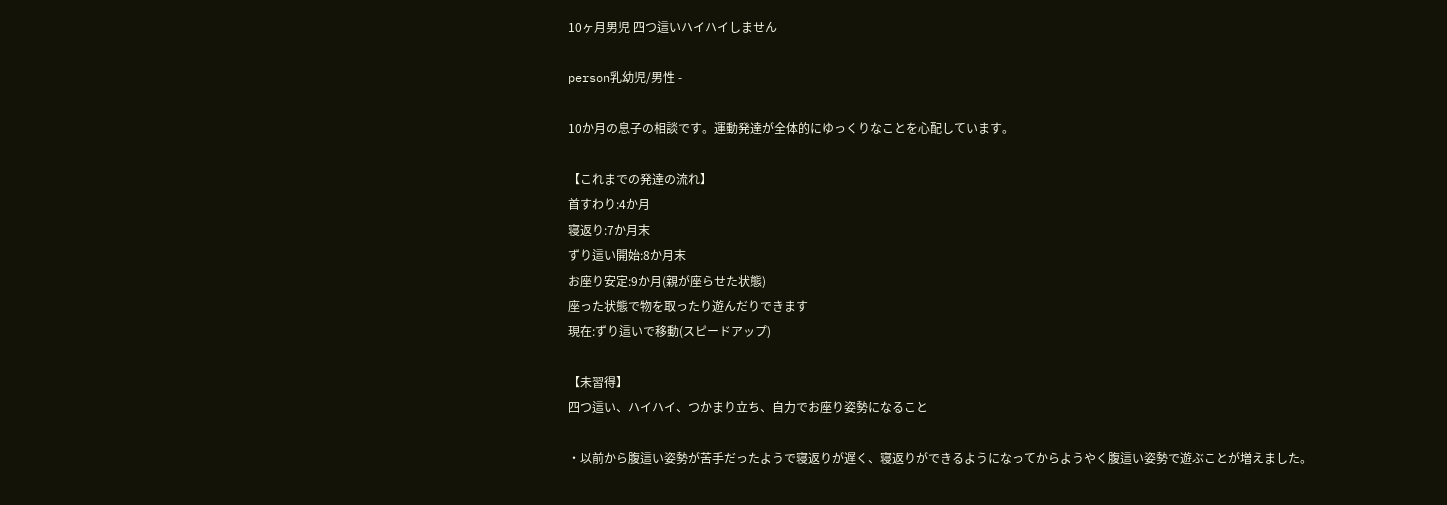10ヶ月男児 四つ這いハイハイしません

person乳幼児/男性 -

10か月の息子の相談です。運動発達が全体的にゆっくりなことを心配しています。

【これまでの発達の流れ】
首すわり:4か月
寝返り:7か月末
ずり這い開始:8か月末
お座り安定:9か月(親が座らせた状態)
座った状態で物を取ったり遊んだりできます
現在:ずり這いで移動(スピードアップ)

【未習得】
四つ這い、ハイハイ、つかまり立ち、自力でお座り姿勢になること

・以前から腹這い姿勢が苦手だったようで寝返りが遅く、寝返りができるようになってからようやく腹這い姿勢で遊ぶことが増えました。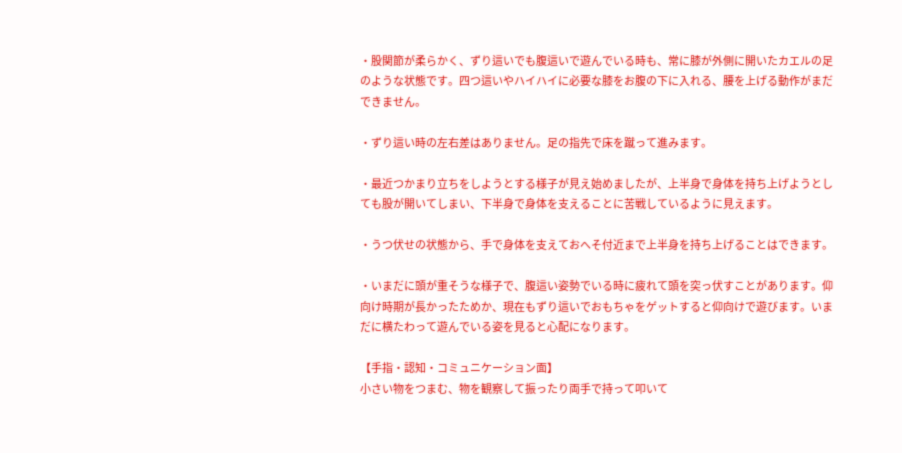・股関節が柔らかく、ずり這いでも腹這いで遊んでいる時も、常に膝が外側に開いたカエルの足のような状態です。四つ這いやハイハイに必要な膝をお腹の下に入れる、腰を上げる動作がまだできません。

・ずり這い時の左右差はありません。足の指先で床を蹴って進みます。

・最近つかまり立ちをしようとする様子が見え始めましたが、上半身で身体を持ち上げようとしても股が開いてしまい、下半身で身体を支えることに苦戦しているように見えます。

・うつ伏せの状態から、手で身体を支えておへそ付近まで上半身を持ち上げることはできます。

・いまだに頭が重そうな様子で、腹這い姿勢でいる時に疲れて頭を突っ伏すことがあります。仰向け時期が長かったためか、現在もずり這いでおもちゃをゲットすると仰向けで遊びます。いまだに横たわって遊んでいる姿を見ると心配になります。

【手指・認知・コミュニケーション面】
小さい物をつまむ、物を観察して振ったり両手で持って叩いて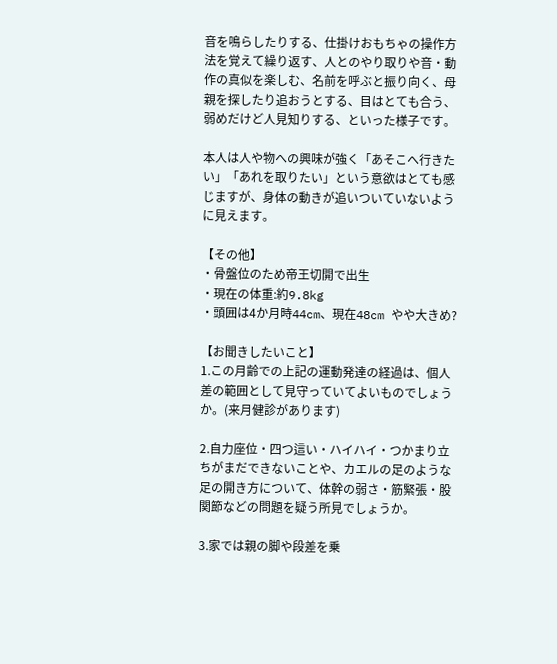音を鳴らしたりする、仕掛けおもちゃの操作方法を覚えて繰り返す、人とのやり取りや音・動作の真似を楽しむ、名前を呼ぶと振り向く、母親を探したり追おうとする、目はとても合う、弱めだけど人見知りする、といった様子です。

本人は人や物への興味が強く「あそこへ行きたい」「あれを取りたい」という意欲はとても感じますが、身体の動きが追いついていないように見えます。

【その他】
・骨盤位のため帝王切開で出生
・現在の体重:約9.8kg
・頭囲は4か月時44cm、現在48cm やや大きめ?

【お聞きしたいこと】
1.この月齢での上記の運動発達の経過は、個人差の範囲として見守っていてよいものでしょうか。(来月健診があります)

2.自力座位・四つ這い・ハイハイ・つかまり立ちがまだできないことや、カエルの足のような足の開き方について、体幹の弱さ・筋緊張・股関節などの問題を疑う所見でしょうか。

3.家では親の脚や段差を乗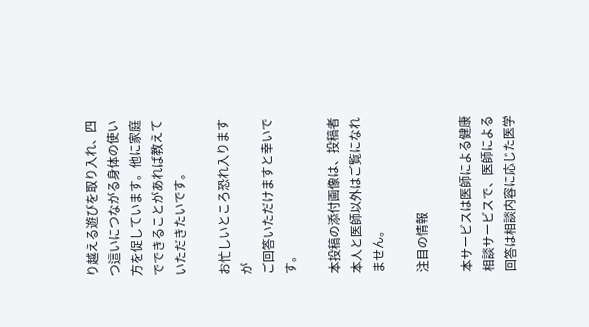り越える遊びを取り入れ、四つ這いにつながる身体の使い方を促しています。他に家庭でできることがあれば教えていただきたいです。

お忙しいところ恐れ入りますが
ご回答いただけますと幸いです。

本投稿の添付画像は、投稿者本人と医師以外はご覧になれません。

注目の情報

本サービスは医師による健康相談サービスで、医師による回答は相談内容に応じた医学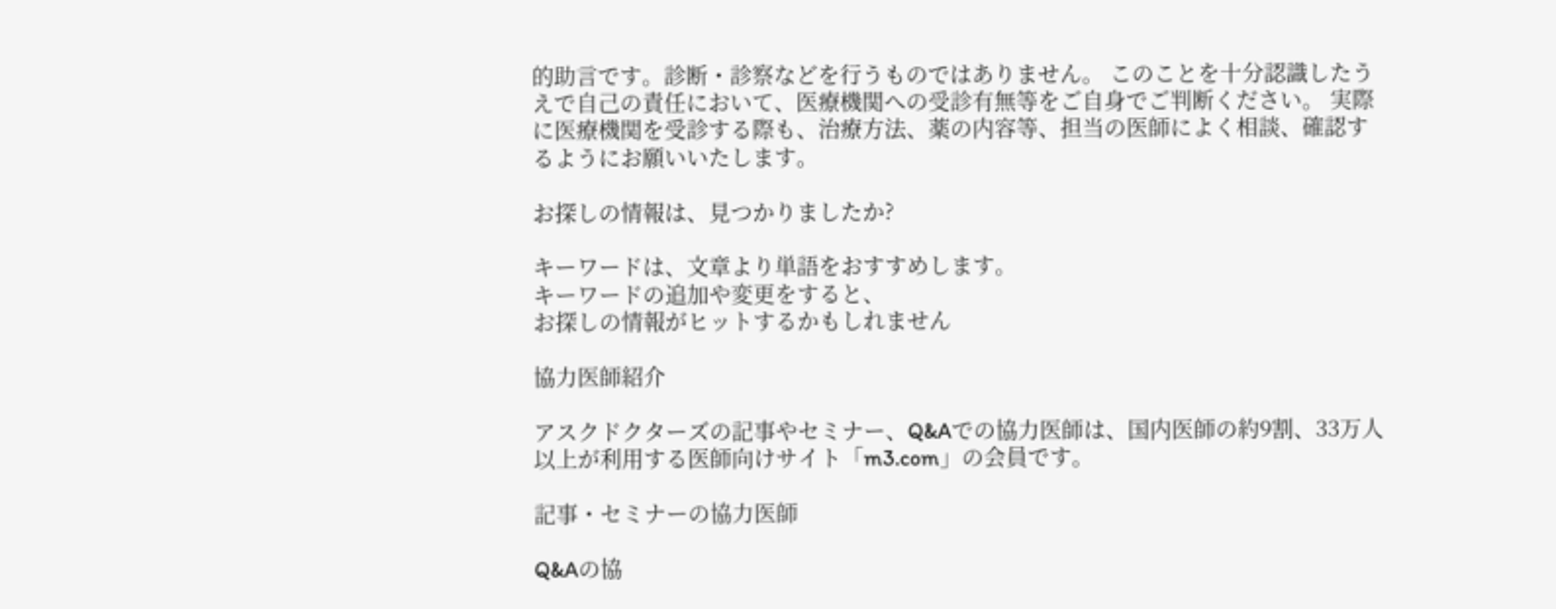的助言です。診断・診察などを行うものではありません。 このことを十分認識したうえで自己の責任において、医療機関への受診有無等をご自身でご判断ください。 実際に医療機関を受診する際も、治療方法、薬の内容等、担当の医師によく相談、確認するようにお願いいたします。

お探しの情報は、見つかりましたか?

キーワードは、文章より単語をおすすめします。
キーワードの追加や変更をすると、
お探しの情報がヒットするかもしれません

協力医師紹介

アスクドクターズの記事やセミナー、Q&Aでの協力医師は、国内医師の約9割、33万人以上が利用する医師向けサイト「m3.com」の会員です。

記事・セミナーの協力医師

Q&Aの協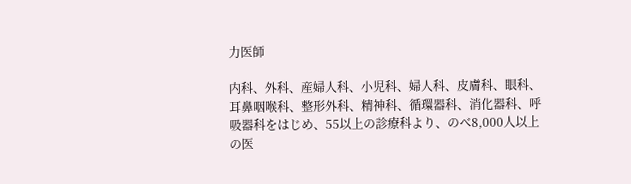力医師

内科、外科、産婦人科、小児科、婦人科、皮膚科、眼科、耳鼻咽喉科、整形外科、精神科、循環器科、消化器科、呼吸器科をはじめ、55以上の診療科より、のべ8,000人以上の医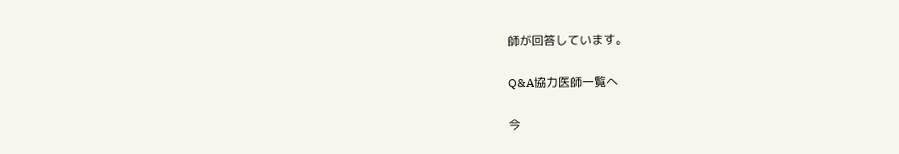師が回答しています。

Q&A協力医師一覧へ

今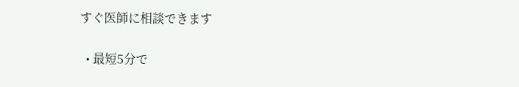すぐ医師に相談できます

  • 最短5分で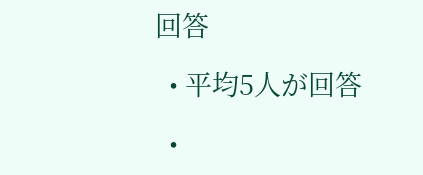回答

  • 平均5人が回答

  •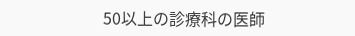50以上の診療科の医師